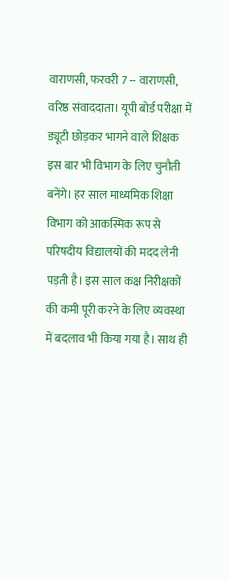वाराणसी, फरवरी 7 -- वाराणसी, वरिष्ठ संवाददाता। यूपी बोर्ड परीक्षा में ड्यूटी छोड़कर भागने वाले शिक्षक इस बार भी विभाग के लिए चुनौती बनेंगे। हर साल माध्यमिक शिक्षा विभाग को आकस्मिक रूप से परिषदीय विद्यालयों की मदद लेनी पड़ती है। इस साल कक्ष निरीक्षकों की कमी पूरी करने के लिए व्यवस्था में बदलाव भी किया गया है। साथ ही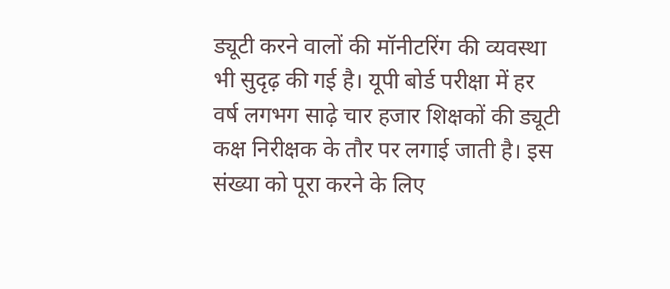ड्यूटी करने वालों की मॉनीटरिंग की व्यवस्था भी सुदृढ़ की गई है। यूपी बोर्ड परीक्षा में हर वर्ष लगभग साढ़े चार हजार शिक्षकों की ड्यूटी कक्ष निरीक्षक के तौर पर लगाई जाती है। इस संख्या को पूरा करने के लिए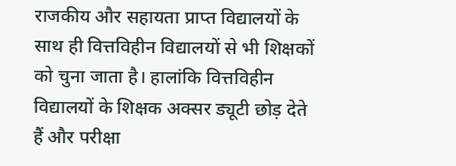राजकीय और सहायता प्राप्त विद्यालयों के साथ ही वित्तविहीन विद्यालयों से भी शिक्षकों को चुना जाता है। हालांकि वित्तविहीन विद्यालयों के शिक्षक अक्सर ड्यूटी छोड़ देते हैं और परीक्षा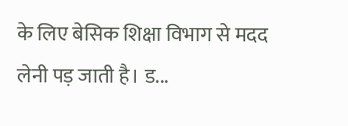के लिए बेसिक शिक्षा विभाग से मदद लेनी पड़ जाती है। ड...